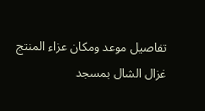تفاصيل موعد ومكان عزاء المنتج غزال الشال بمسجد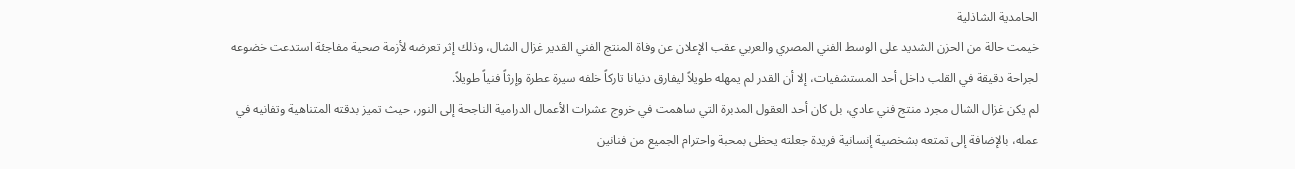الحامدية الشاذلية
خيمت حالة من الحزن الشديد على الوسط الفني المصري والعربي عقب الإعلان عن وفاة المنتج الفني القدير غزال الشال، وذلك إثر تعرضه لأزمة صحية مفاجئة استدعت خضوعه لجراحة دقيقة في القلب داخل أحد المستشفيات، إلا أن القدر لم يمهله طويلاً ليفارق دنيانا تاركاً خلفه سيرة عطرة وإرثاً فنياً طويلاً.
لم يكن غزال الشال مجرد منتج فني عادي، بل كان أحد العقول المدبرة التي ساهمت في خروج عشرات الأعمال الدرامية الناجحة إلى النور، حيث تميز بدقته المتناهية وتفانيه في عمله، بالإضافة إلى تمتعه بشخصية إنسانية فريدة جعلته يحظى بمحبة واحترام الجميع من فنانين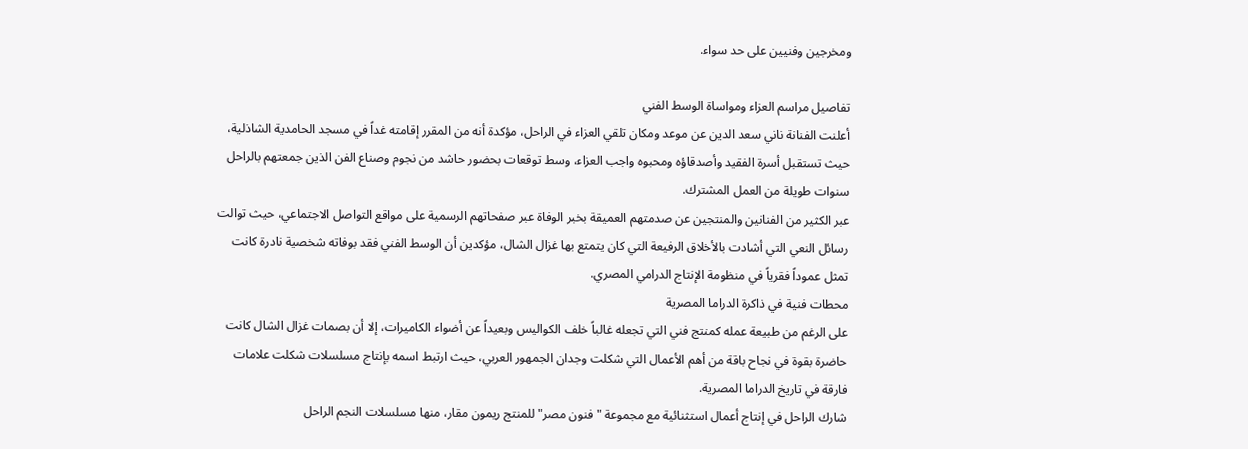ومخرجين وفنيين على حد سواء.

تفاصيل مراسم العزاء ومواساة الوسط الفني
أعلنت الفنانة ناني سعد الدين عن موعد ومكان تلقي العزاء في الراحل، مؤكدة أنه من المقرر إقامته غداً في مسجد الحامدية الشاذلية، حيث تستقبل أسرة الفقيد وأصدقاؤه ومحبوه واجب العزاء، وسط توقعات بحضور حاشد من نجوم وصناع الفن الذين جمعتهم بالراحل سنوات طويلة من العمل المشترك.
عبر الكثير من الفنانين والمنتجين عن صدمتهم العميقة بخبر الوفاة عبر صفحاتهم الرسمية على مواقع التواصل الاجتماعي، حيث توالت رسائل النعي التي أشادت بالأخلاق الرفيعة التي كان يتمتع بها غزال الشال، مؤكدين أن الوسط الفني فقد بوفاته شخصية نادرة كانت تمثل عموداً فقرياً في منظومة الإنتاج الدرامي المصري.
محطات فنية في ذاكرة الدراما المصرية
على الرغم من طبيعة عمله كمنتج فني التي تجعله غالباً خلف الكواليس وبعيداً عن أضواء الكاميرات، إلا أن بصمات غزال الشال كانت حاضرة بقوة في نجاح باقة من أهم الأعمال التي شكلت وجدان الجمهور العربي، حيث ارتبط اسمه بإنتاج مسلسلات شكلت علامات فارقة في تاريخ الدراما المصرية.
شارك الراحل في إنتاج أعمال استثنائية مع مجموعة "فنون مصر" للمنتج ريمون مقار، منها مسلسلات النجم الراحل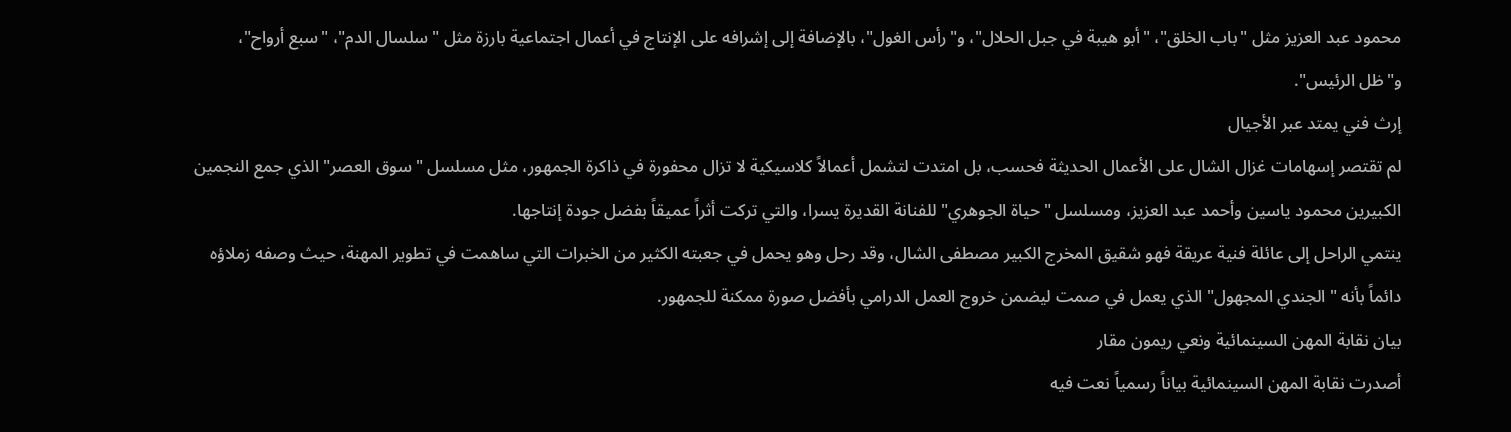محمود عبد العزيز مثل "باب الخلق"، "أبو هيبة في جبل الحلال"، و"رأس الغول"، بالإضافة إلى إشرافه على الإنتاج في أعمال اجتماعية بارزة مثل "سلسال الدم"، "سبع أرواح"، و"ظل الرئيس".
إرث فني يمتد عبر الأجيال
لم تقتصر إسهامات غزال الشال على الأعمال الحديثة فحسب، بل امتدت لتشمل أعمالاً كلاسيكية لا تزال محفورة في ذاكرة الجمهور، مثل مسلسل "سوق العصر" الذي جمع النجمين الكبيرين محمود ياسين وأحمد عبد العزيز، ومسلسل "حياة الجوهري" للفنانة القديرة يسرا، والتي تركت أثراً عميقاً بفضل جودة إنتاجها.
ينتمي الراحل إلى عائلة فنية عريقة فهو شقيق المخرج الكبير مصطفى الشال، وقد رحل وهو يحمل في جعبته الكثير من الخبرات التي ساهمت في تطوير المهنة، حيث وصفه زملاؤه دائماً بأنه "الجندي المجهول" الذي يعمل في صمت ليضمن خروج العمل الدرامي بأفضل صورة ممكنة للجمهور.
بيان نقابة المهن السينمائية ونعي ريمون مقار
أصدرت نقابة المهن السينمائية بياناً رسمياً نعت فيه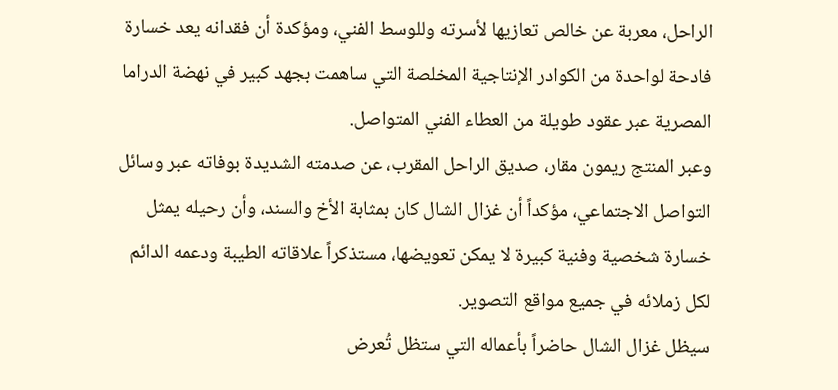الراحل، معربة عن خالص تعازيها لأسرته وللوسط الفني، ومؤكدة أن فقدانه يعد خسارة فادحة لواحدة من الكوادر الإنتاجية المخلصة التي ساهمت بجهد كبير في نهضة الدراما المصرية عبر عقود طويلة من العطاء الفني المتواصل.
وعبر المنتج ريمون مقار، صديق الراحل المقرب، عن صدمته الشديدة بوفاته عبر وسائل التواصل الاجتماعي، مؤكداً أن غزال الشال كان بمثابة الأخ والسند، وأن رحيله يمثل خسارة شخصية وفنية كبيرة لا يمكن تعويضها، مستذكراً علاقاته الطيبة ودعمه الدائم لكل زملائه في جميع مواقع التصوير.
سيظل غزال الشال حاضراً بأعماله التي ستظل تُعرض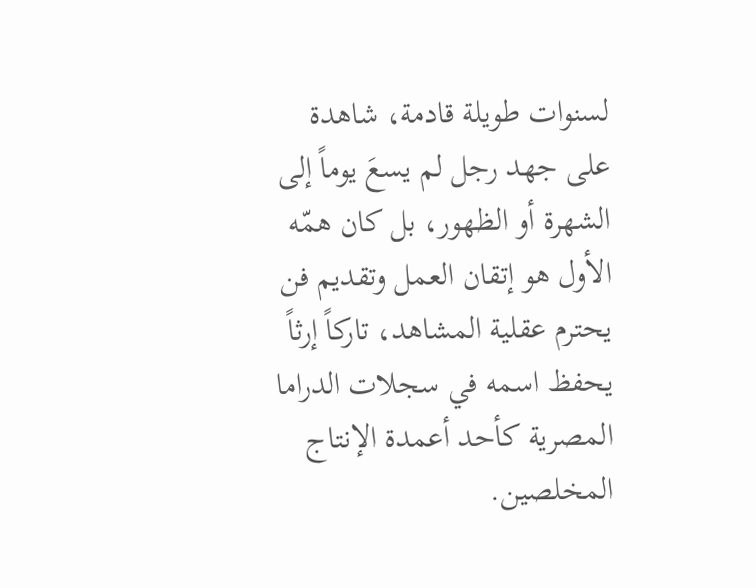لسنوات طويلة قادمة، شاهدة على جهد رجل لم يسعَ يوماً إلى الشهرة أو الظهور، بل كان همّه الأول هو إتقان العمل وتقديم فن يحترم عقلية المشاهد، تاركاً إرثاً يحفظ اسمه في سجلات الدراما المصرية كأحد أعمدة الإنتاج المخلصين.